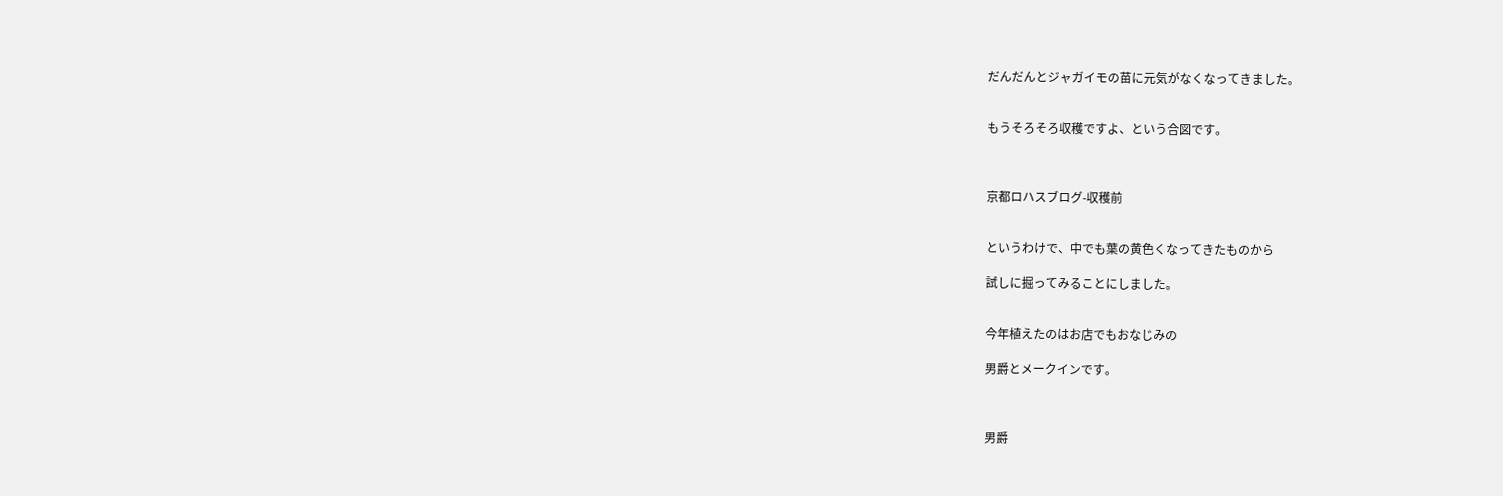だんだんとジャガイモの苗に元気がなくなってきました。


もうそろそろ収穫ですよ、という合図です。



京都ロハスブログ-収穫前


というわけで、中でも葉の黄色くなってきたものから

試しに掘ってみることにしました。


今年植えたのはお店でもおなじみの

男爵とメークインです。



男爵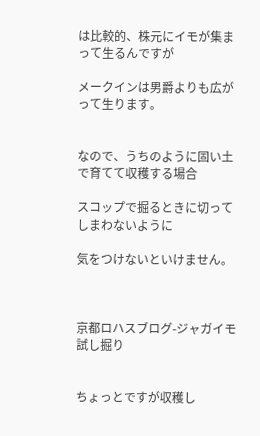は比較的、株元にイモが集まって生るんですが

メークインは男爵よりも広がって生ります。


なので、うちのように固い土で育てて収穫する場合

スコップで掘るときに切ってしまわないように

気をつけないといけません。



京都ロハスブログ-ジャガイモ試し掘り


ちょっとですが収穫し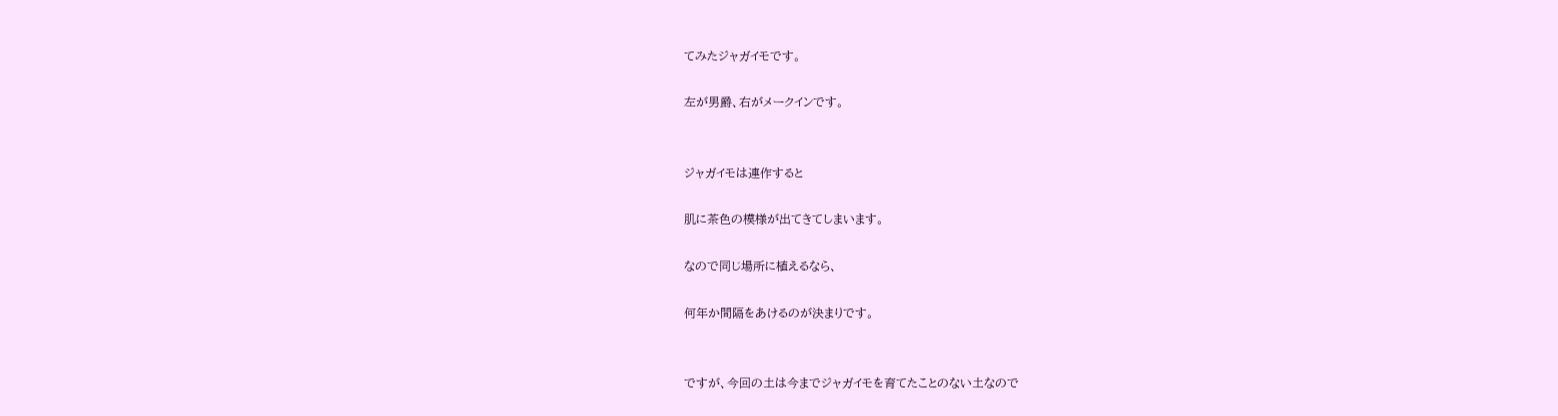てみたジャガイモです。

左が男爵、右がメークインです。


ジャガイモは連作すると

肌に茶色の模様が出てきてしまいます。

なので同じ場所に植えるなら、

何年か間隔をあけるのが決まりです。


ですが、今回の土は今までジャガイモを育てたことのない土なので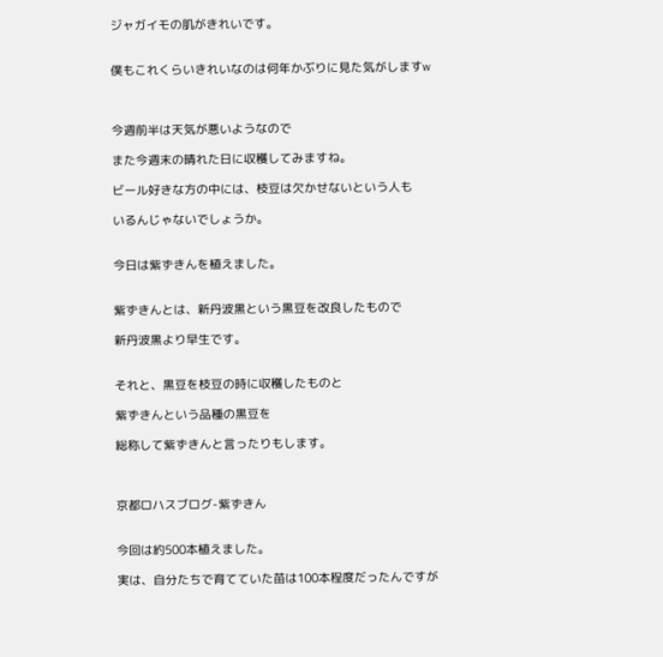ジャガイモの肌がきれいです。


僕もこれくらいきれいなのは何年かぶりに見た気がしますw



今週前半は天気が悪いようなので

また今週末の晴れた日に収穫してみますね。

ビール好きな方の中には、枝豆は欠かせないという人も

いるんじゃないでしょうか。


今日は紫ずきんを植えました。


紫ずきんとは、新丹波黒という黒豆を改良したもので

新丹波黒より早生です。


それと、黒豆を枝豆の時に収穫したものと

紫ずきんという品種の黒豆を

総称して紫ずきんと言ったりもします。



京都ロハスブログ-紫ずきん


今回は約500本植えました。

実は、自分たちで育てていた苗は100本程度だったんですが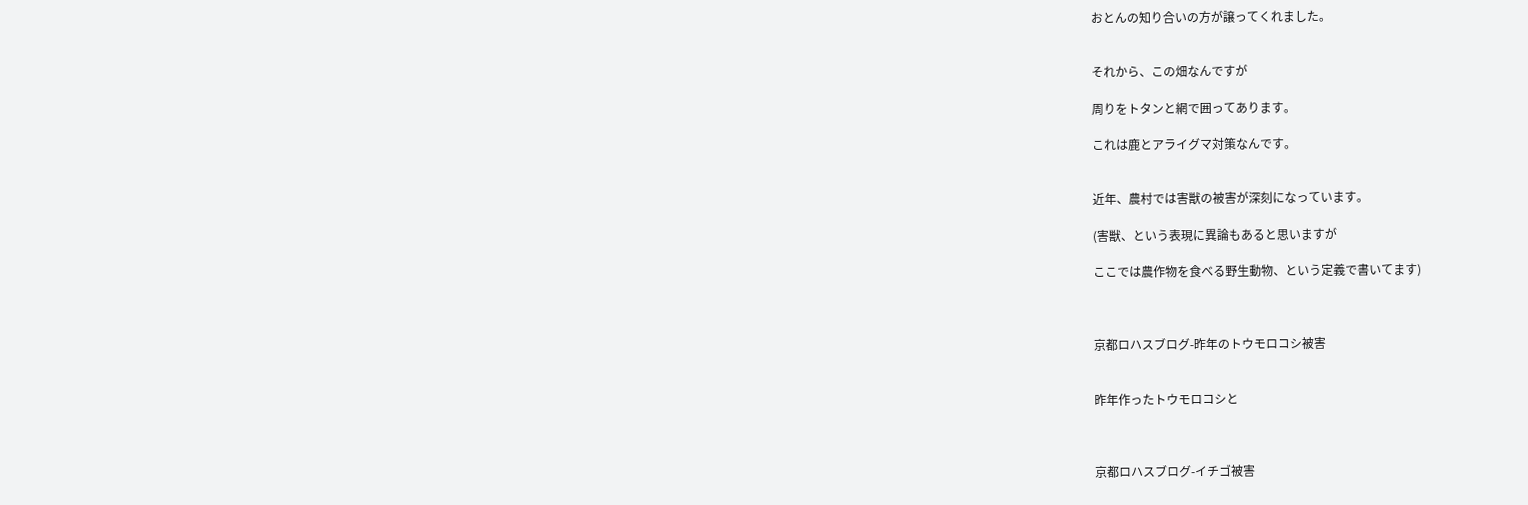おとんの知り合いの方が譲ってくれました。


それから、この畑なんですが

周りをトタンと網で囲ってあります。

これは鹿とアライグマ対策なんです。


近年、農村では害獣の被害が深刻になっています。

(害獣、という表現に異論もあると思いますが

ここでは農作物を食べる野生動物、という定義で書いてます)



京都ロハスブログ-昨年のトウモロコシ被害


昨年作ったトウモロコシと



京都ロハスブログ-イチゴ被害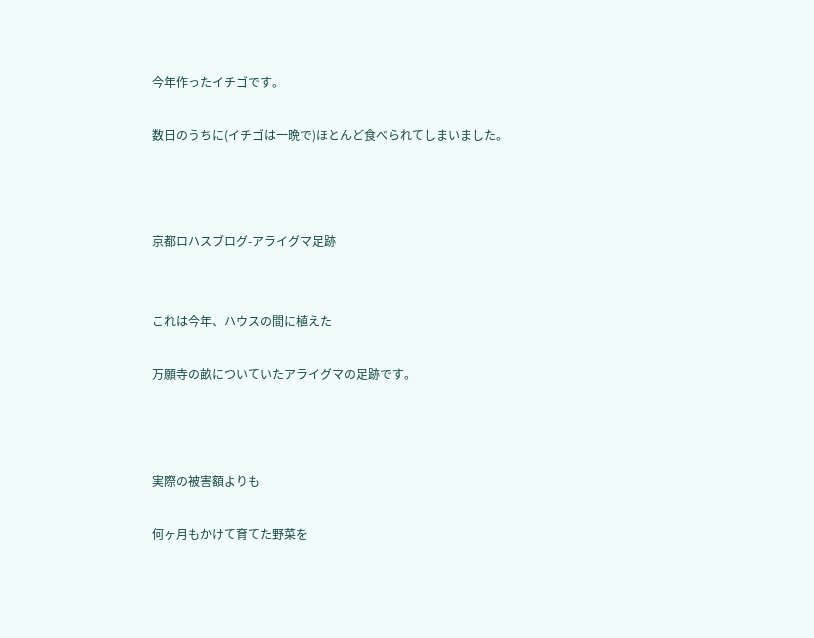今年作ったイチゴです。

数日のうちに(イチゴは一晩で)ほとんど食べられてしまいました。



京都ロハスブログ-アライグマ足跡


これは今年、ハウスの間に植えた

万願寺の畝についていたアライグマの足跡です。



実際の被害額よりも

何ヶ月もかけて育てた野菜を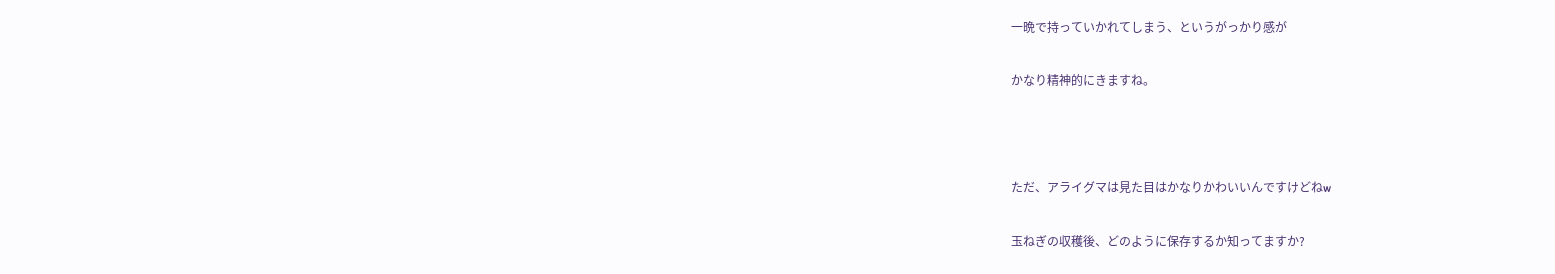一晩で持っていかれてしまう、というがっかり感が

かなり精神的にきますね。



ただ、アライグマは見た目はかなりかわいいんですけどねw

玉ねぎの収穫後、どのように保存するか知ってますか?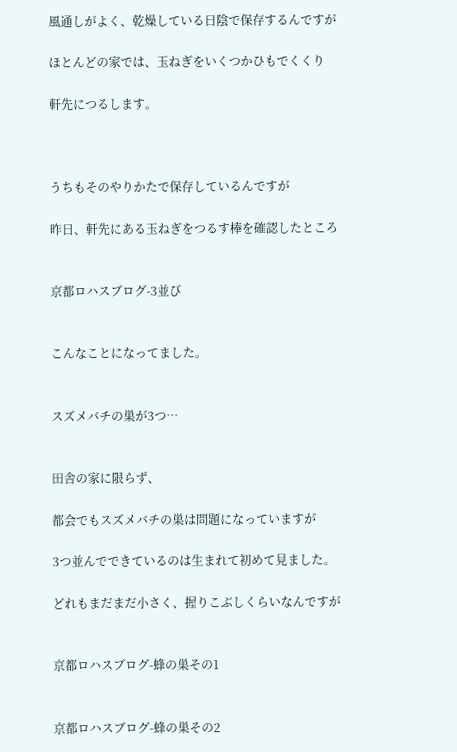風通しがよく、乾燥している日陰で保存するんですが

ほとんどの家では、玉ねぎをいくつかひもでくくり

軒先につるします。



うちもそのやりかたで保存しているんですが

昨日、軒先にある玉ねぎをつるす棒を確認したところ


京都ロハスブログ-3並び


こんなことになってました。


スズメバチの巣が3つ…


田舎の家に限らず、

都会でもスズメバチの巣は問題になっていますが

3つ並んでできているのは生まれて初めて見ました。

どれもまだまだ小さく、握りこぶしくらいなんですが


京都ロハスブログ-蜂の巣その1


京都ロハスブログ-蜂の巣その2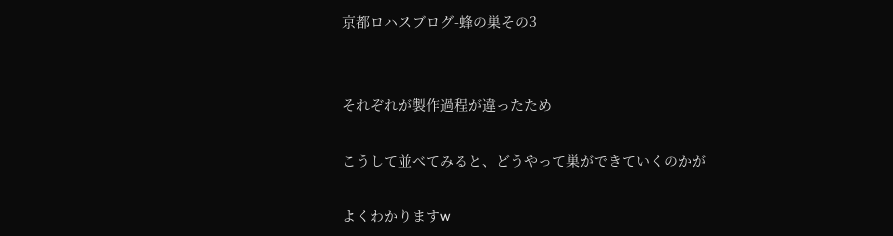京都ロハスブログ-蜂の巣その3


それぞれが製作過程が違ったため

こうして並べてみると、どうやって巣ができていくのかが

よくわかりますw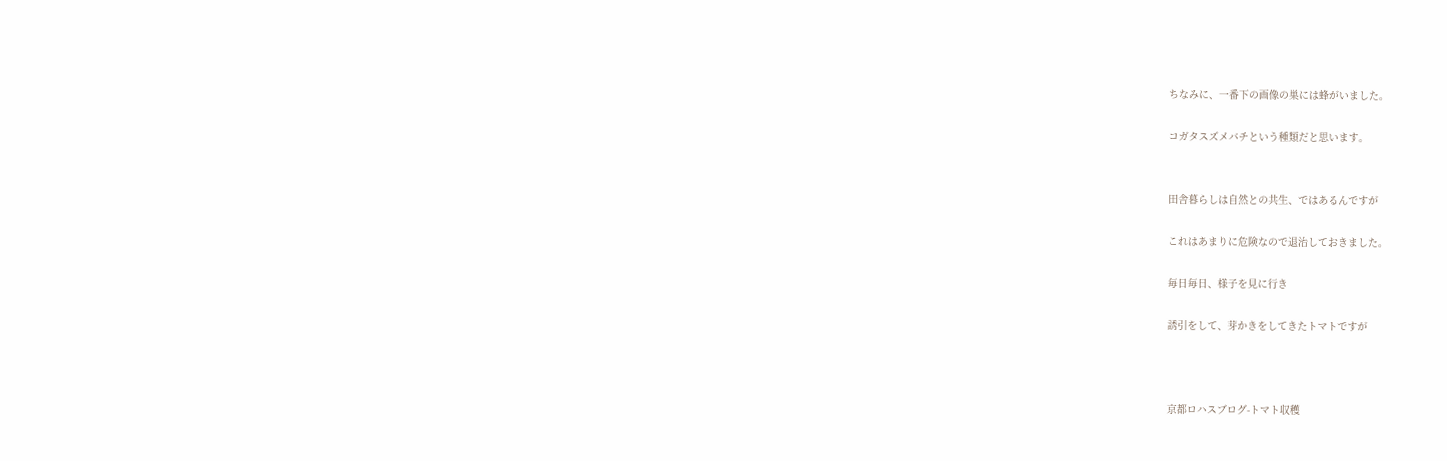ちなみに、一番下の画像の巣には蜂がいました。

コガタスズメバチという種類だと思います。


田舎暮らしは自然との共生、ではあるんですが

これはあまりに危険なので退治しておきました。

毎日毎日、様子を見に行き

誘引をして、芽かきをしてきたトマトですが



京都ロハスブログ-トマト収穫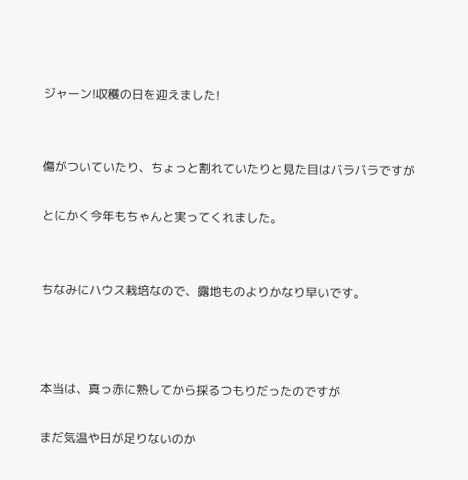ジャーン!収穫の日を迎えました!


傷がついていたり、ちょっと割れていたりと見た目はバラバラですが

とにかく今年もちゃんと実ってくれました。


ちなみにハウス栽培なので、露地ものよりかなり早いです。



本当は、真っ赤に熟してから採るつもりだったのですが

まだ気温や日が足りないのか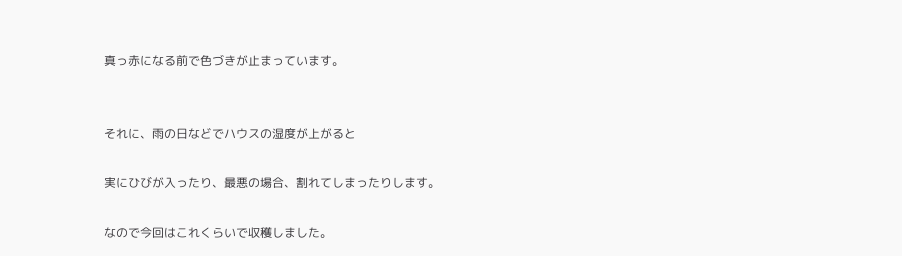真っ赤になる前で色づきが止まっています。


それに、雨の日などでハウスの湿度が上がると

実にひびが入ったり、最悪の場合、割れてしまったりします。

なので今回はこれくらいで収穫しました。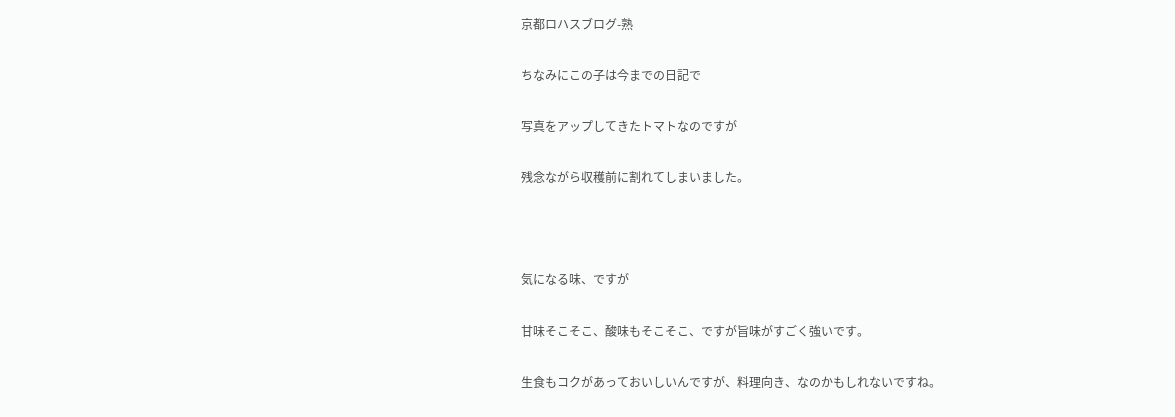京都ロハスブログ-熟

ちなみにこの子は今までの日記で

写真をアップしてきたトマトなのですが

残念ながら収穫前に割れてしまいました。



気になる味、ですが

甘味そこそこ、酸味もそこそこ、ですが旨味がすごく強いです。

生食もコクがあっておいしいんですが、料理向き、なのかもしれないですね。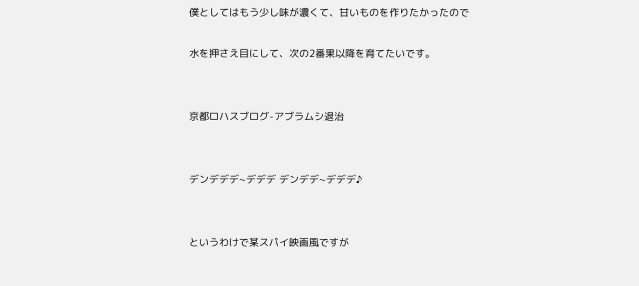僕としてはもう少し味が濃くて、甘いものを作りたかったので

水を押さえ目にして、次の2番果以降を育てたいです。


京都ロハスブログ-アブラムシ退治


デンデデデ~デデデ デンデデ~デデデ♪


というわけで某スパイ映画風ですが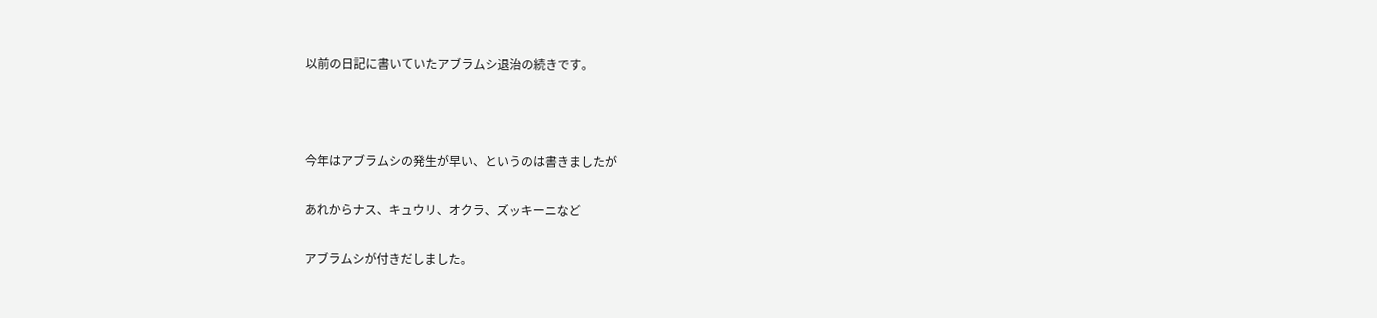以前の日記に書いていたアブラムシ退治の続きです。



今年はアブラムシの発生が早い、というのは書きましたが

あれからナス、キュウリ、オクラ、ズッキーニなど

アブラムシが付きだしました。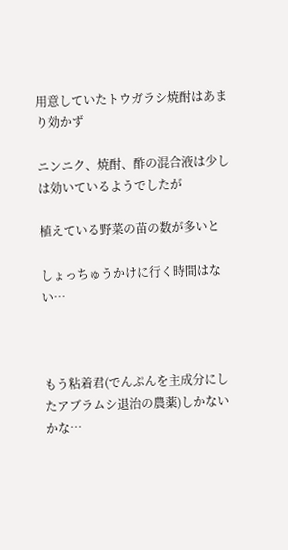用意していたトウガラシ焼酎はあまり効かず

ニンニク、焼酎、酢の混合液は少しは効いているようでしたが

植えている野菜の苗の数が多いと

しょっちゅうかけに行く時間はない…



もう粘着君(でんぷんを主成分にしたアブラムシ退治の農薬)しかないかな…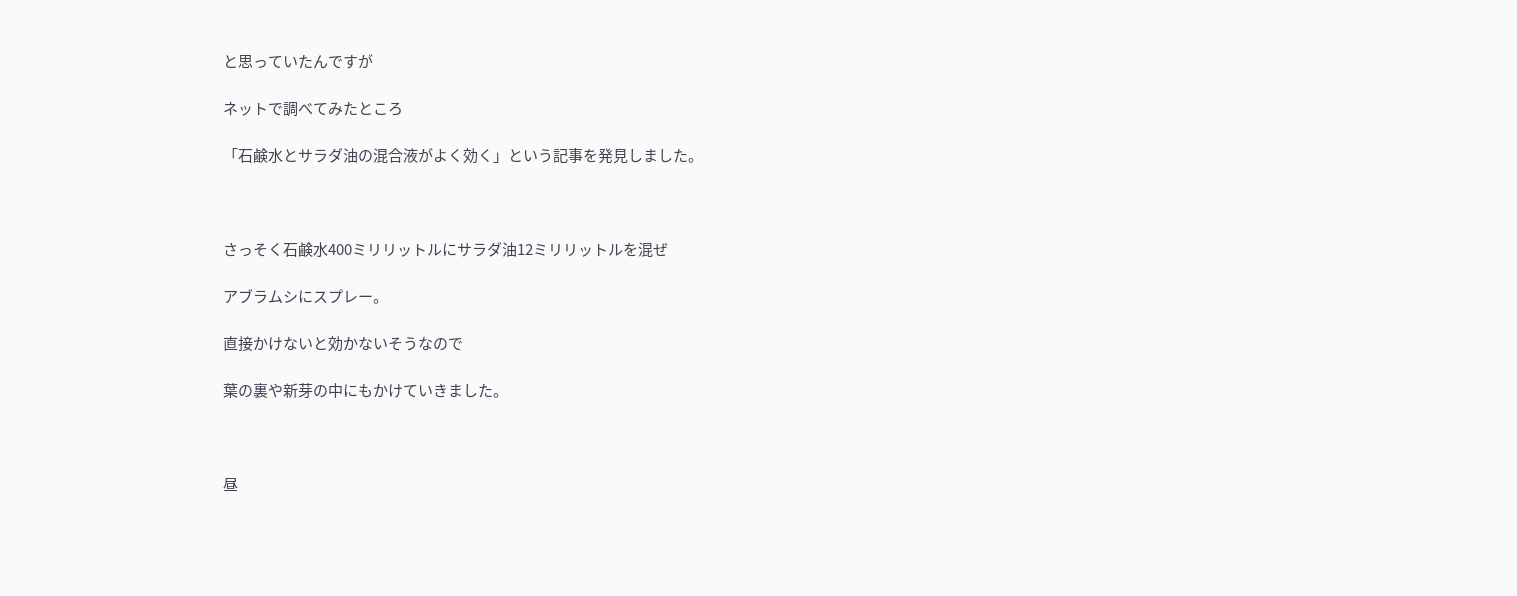と思っていたんですが

ネットで調べてみたところ

「石鹸水とサラダ油の混合液がよく効く」という記事を発見しました。



さっそく石鹸水400ミリリットルにサラダ油12ミリリットルを混ぜ

アブラムシにスプレー。

直接かけないと効かないそうなので

葉の裏や新芽の中にもかけていきました。



昼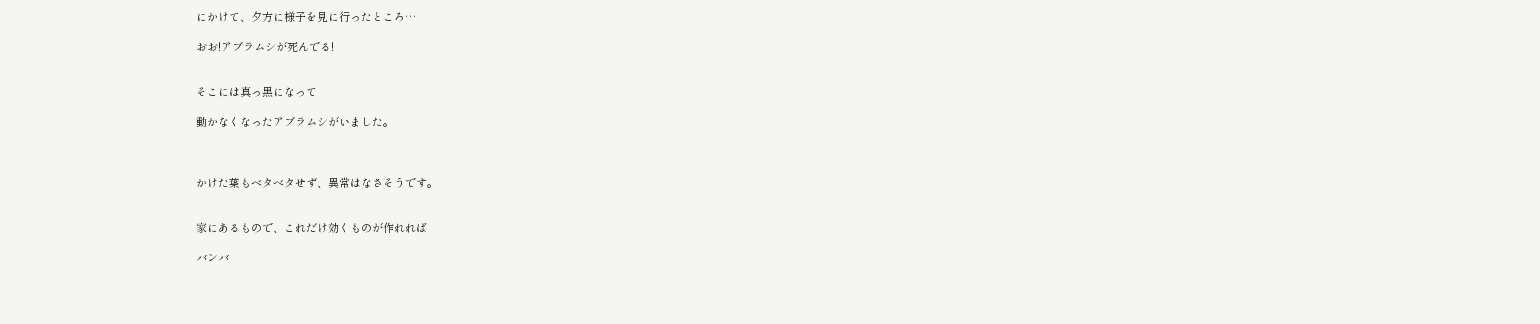にかけて、夕方に様子を見に行ったところ…

おお!アブラムシが死んでる!


そこには真っ黒になって

動かなくなったアブラムシがいました。



かけた葉もベタベタせず、異常はなさそうです。


家にあるもので、これだけ効くものが作れれば

バンバ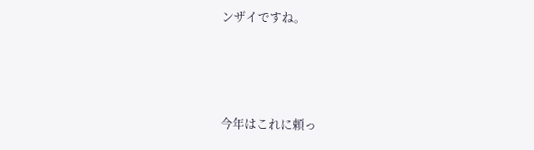ンザイですね。



今年はこれに頼っ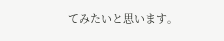てみたいと思います。